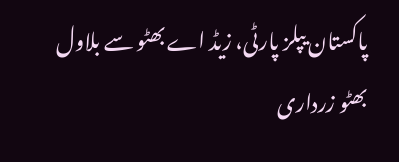پاکستان یپلز پارٹی، زیڈ اے بھٹو سے بلاول بھٹو زرداری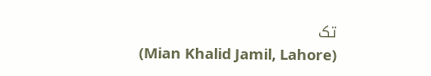تک
(Mian Khalid Jamil, Lahore)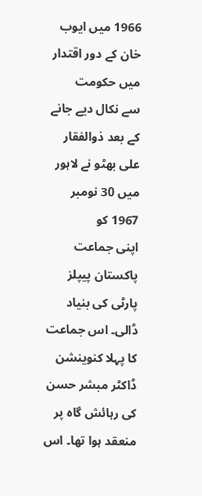1966 میں ایوب خان کے دور اقتدار میں حکومت
سے نکال دیے جانے کے بعد ذوالفقار علی بھٹو نے لاہور میں 30 نومبر 1967 کو
اپنی جماعت پاکستان پیپلز پارٹی کی بنیاد ڈالی۔ اس جماعت کا پہلا کنوینشن
ڈاکٹر مبشر حسن کی رہائش گاہ پر منعقد ہوا تھا۔ اس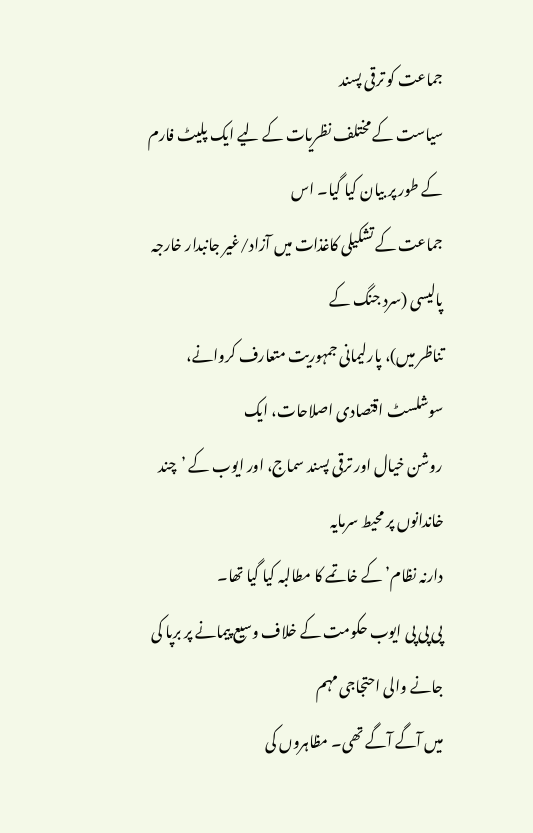جماعت کو ترقی پسند
سیاست کے مختلف نظریات کے لیے ایک پلیٹ فارم کے طور پر بیان کیا گیا۔ اس
جماعت کے تشکیلی کاغذات میں آزاد/غیر جانبدار خارجہ پالیسی (سرد جنگ کے
تناظر میں)، پارلیمانی جمہوریت متعارف کروانے، سوشلسٹ اقتصادی اصلاحات، ایک
روشن خیال اور ترقی پسند سماج، اور ایوب کے ’چند خاندانوں پر محیط سرمایہ
دارنہ نظام’ کے خاتمے کا مطالبہ کیا گیا تھا۔
پی پی پی ایوب حکومت کے خلاف وسیع پیمانے پر برپا کی جانے والی احتجاجی مہم
میں آگے آگے تھی۔ مظاہروں کی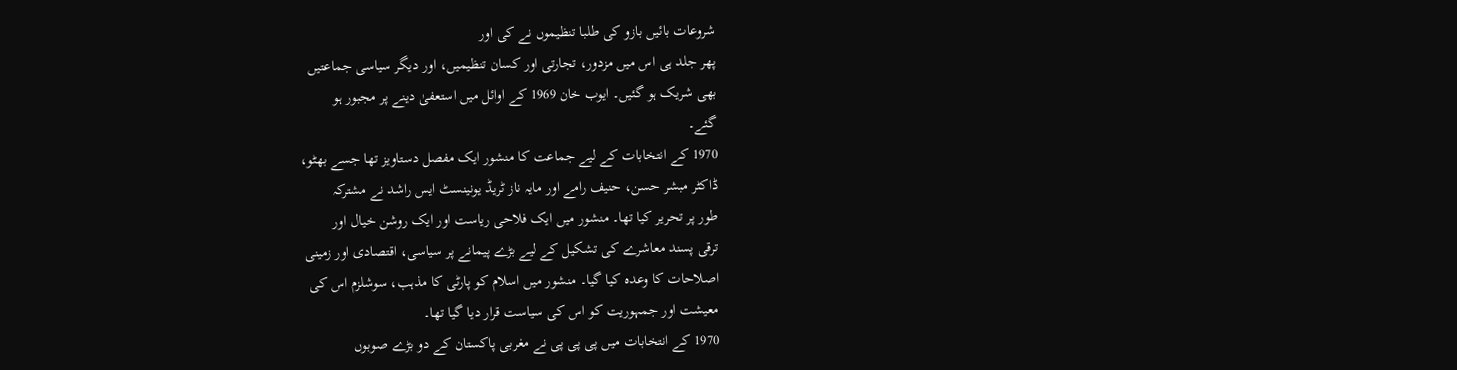شروعات بائیں بازو کی طلبا تنظیموں نے کی اور
پھر جلد ہی اس میں مزدور، تجارتی اور کسان تنظیمیں، اور دیگر سیاسی جماعتیں
بھی شریک ہو گئیں۔ ایوب خان 1969 کے اوائل میں استعفیٰ دینے پر مجبور ہو
گئے۔
1970 کے انتخابات کے لیے جماعت کا منشور ایک مفصل دستاویز تھا جسے بھٹو،
ڈاکٹر مبشر حسن، حنیف رامے اور مایہ ناز ٹریڈ یونینسٹ ایس راشد نے مشترکہ
طور پر تحریر کیا تھا۔ منشور میں ایک فلاحی ریاست اور ایک روشن خیال اور
ترقی پسند معاشرے کی تشکیل کے لیے بڑے پیمانے پر سیاسی، اقتصادی اور زمینی
اصلاحات کا وعدہ کیا گیا۔ منشور میں اسلام کو پارٹی کا مذہب، سوشلزم اس کی
معیشت اور جمہوریت کو اس کی سیاست قرار دیا گیا تھا۔
1970 کے انتخابات میں پی پی پی نے مغربی پاکستان کے دو بڑے صوبوں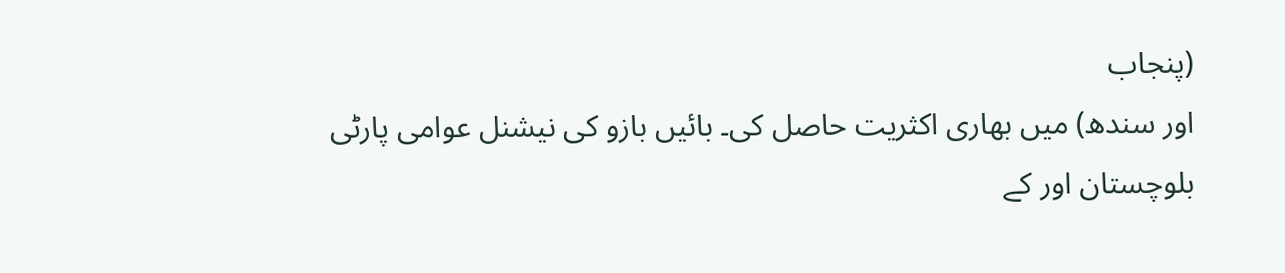(پنجاب
اور سندھ) میں بھاری اکثریت حاصل کی۔ بائیں بازو کی نیشنل عوامی پارٹی
بلوچستان اور کے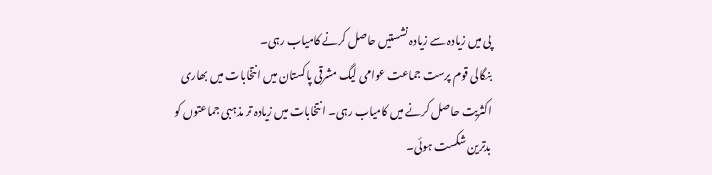پی میں زیادہ سے زیادہ نشستیں حاصل کرنے کامیاب رہی۔
بنگالی قوم پرست جماعت عوامی لیگ مشرقی پاکستان میں انتخابات میں بھاری
اکثریت حاصل کرنے میں کامیاب رہی۔ انتخابات میں زیادہ تر مذہبی جماعتوں کو
بدترین شکست ہوئی۔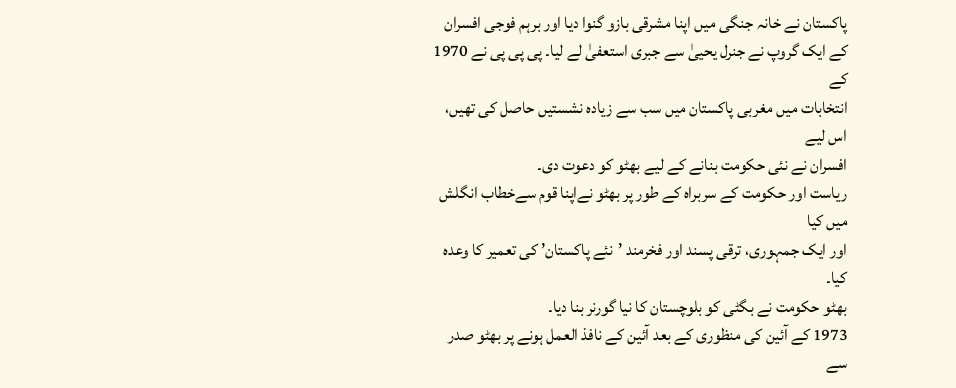پاکستان نے خانہ جنگی میں اپنا مشرقی بازو گنوا دیا اور برہم فوجی افسران
کے ایک گروپ نے جنرل یحییٰ سے جبری استعفیٰ لے لیا۔ پی پی پی نے 1970 کے
انتخابات میں مغربی پاکستان میں سب سے زیادہ نشستیں حاصل کی تھیں، اس لیے
افسران نے نئی حکومت بنانے کے لیے بھٹو کو دعوت دی۔
ریاست اور حکومت کے سربراہ کے طور پر بھٹو نےاپنا قوم سےخطاب انگلش میں کیا
اور ایک جمہوری، ترقی پسند اور فخرمند ’نئے پاکستان’ کی تعمیر کا وعدہ کیا۔
بھٹو حکومت نے بگٹی کو بلوچستان کا نیا گورنر بنا دیا۔
1973 کے آئین کی منظوری کے بعد آئین کے نافذ العمل ہونے پر بھٹو صدر سے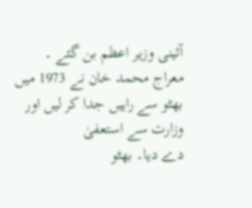آئینی وزیر اعظم بن گئے ۔
معراج محمد خان نے 1973 میں بھٹو سے راہیں جدا کر لیں اور وزارت سے استعفیٰ
دے دیا۔ بھٹو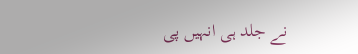نے جلد ہی انہیں پی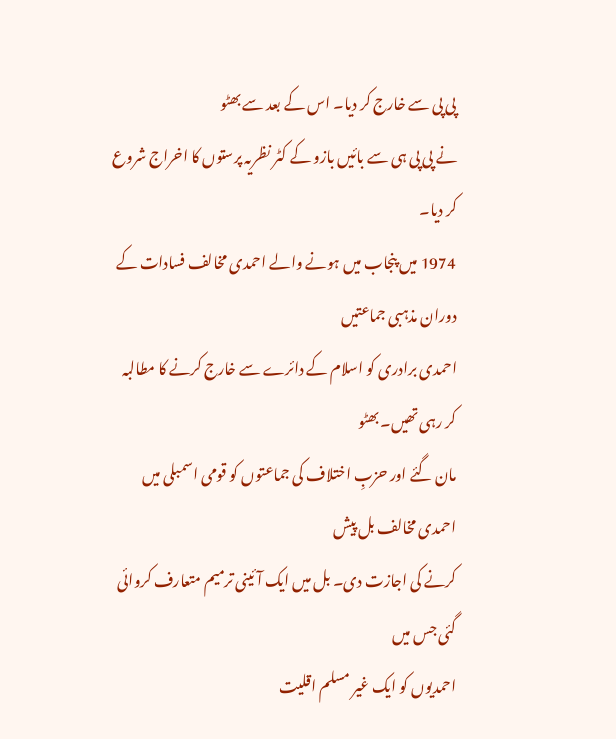پی پی سے خارج کر دیا۔ اس کے بعد سے بھٹو
نے پی پی ہی سے بائیں بازو کے کٹر نظریہ پرستوں کا اخراج شروع کر دیا۔
1974 میں پنجاب میں ہونے والے احمدی مخالف فسادات کے دوران مذہبی جماعتیں
احمدی برادری کو اسلام کے دائرے سے خارج کرنے کا مطالبہ کر رہی تھیں۔ بھٹو
مان گئے اور حزبِ اختلاف کی جماعتوں کو قومی اسمبلی میں احمدی مخالف بل پیش
کرنے کی اجازت دی۔ بل میں ایک آئینی ترمیم متعارف کروائی گئی جس میں
احمدیوں کو ایک غیر مسلم اقلیت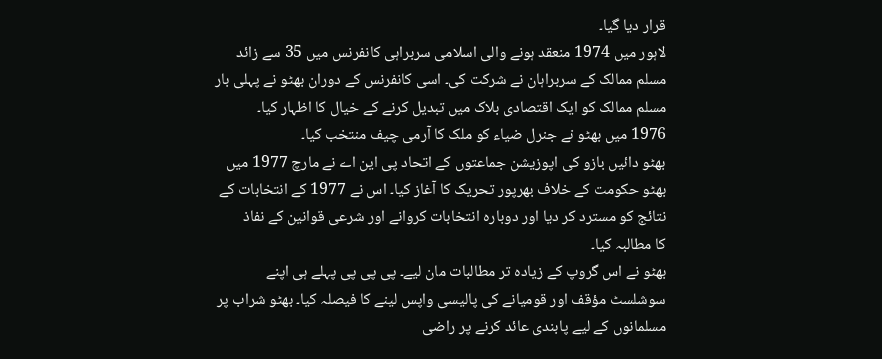قرار دیا گیا۔
لاہور میں 1974 منعقد ہونے والی اسلامی سربراہی کانفرنس میں 35 سے زائد
مسلم ممالک کے سربراہان نے شرکت کی۔ اسی کانفرنس کے دوران بھٹو نے پہلی بار
مسلم ممالک کو ایک اقتصادی بلاک میں تبدیل کرنے کے خیال کا اظہار کیا۔
1976 میں بھٹو نے جنرل ضیاء کو ملک کا آرمی چیف منتخب کیا۔
بھٹو دائیں بازو کی اپوزیشن جماعتوں کے اتحاد پی این اے نے مارچ 1977 میں
بھٹو حکومت کے خلاف بھرپور تحریک کا آغاز کیا۔ اس نے 1977 کے انتخابات کے
نتائج کو مسترد کر دیا اور دوبارہ انتخابات کروانے اور شرعی قوانین کے نفاذ
کا مطالبہ کیا۔
بھٹو نے اس گروپ کے زیادہ تر مطالبات مان لیے۔ پی پی پی پہلے ہی اپنے
سوشلسٹ مؤقف اور قومیانے کی پالیسی واپس لینے کا فیصلہ کیا۔ بھٹو شراب پر
مسلمانوں کے لیے پابندی عائد کرنے پر راضی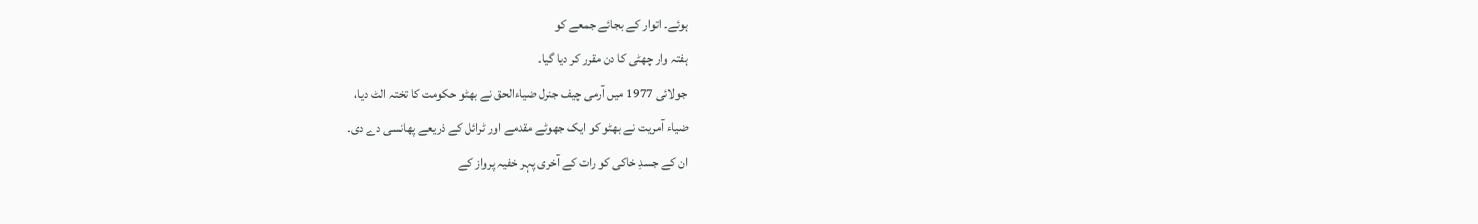ہوئے۔ اتوار کے بجائے جمعے کو
ہفتہ وار چھٹی کا دن مقرر کر دیا گیا۔
جولائی 1977 میں آرمی چیف جنرل ضیاءالحق نے بھٹو حکومت کا تختہ الٹ دیا،
ضیاء آمریت نے بھٹو کو ایک جھوٹے مقدمے اور ٹرائل کے ذریعے پھانسی دے دی۔
ان کے جسدِ خاکی کو رات کے آخری پہر خفیہ پرواز کے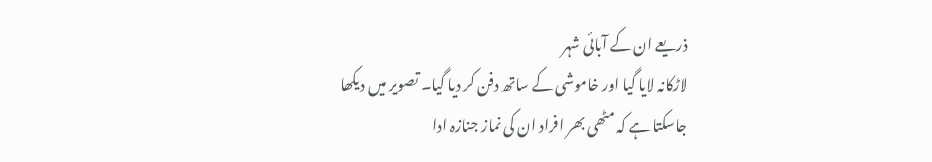ذریعے ان کے آبائی شہر
لاڑکانہ لایا گیا اور خاموشی کے ساتھ دفن کر دیا گیا۔ تصویر میں دیکھا
جاسکتا ہے کہ مٹھی بھر افراد ان کی نماز جنازہ ادا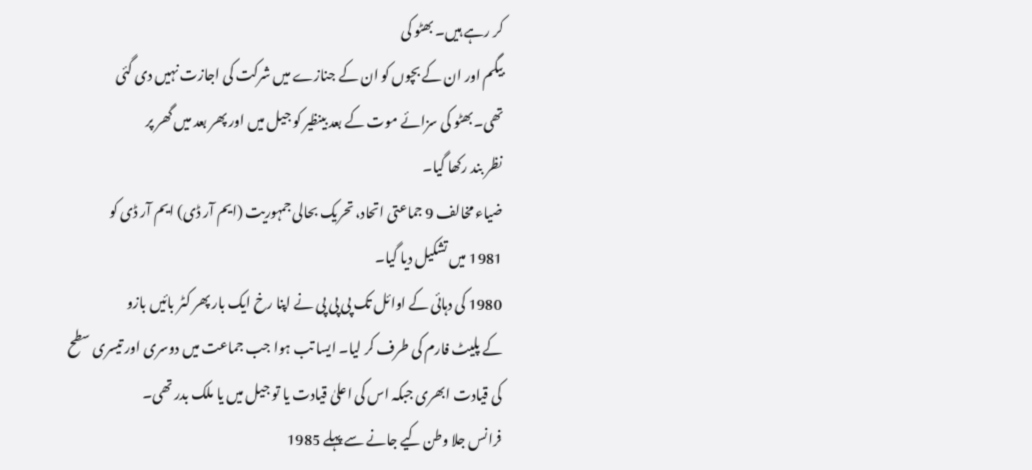کر رہے ہیں۔ بھٹو کی
بیگم اور ان کے بچوں کو ان کے جنازے میں شرکت کی اجازت نہیں دی گئی
تھی۔بھٹو کی سزائے موت کے بعد بینظیر کو جیل میں اور پھر بعد میں گھر پر
نظر بند رکھا گیا۔
ضیاء مخالف 9 جماعتی اتحاد، تحریک بحالی جمہوریت (ایم آر ڈی) ایم آر ڈی کو
1981 میں تشکیل دیا گیا۔
1980 کی دہائی کے اوائل تک پی پی پی نے اپنا رخ ایک بار پھر کٹر بائیں بازو
کے پلیٹ فارم کی طرف کر لیا۔ ایسا تب ہوا جب جماعت میں دوسری اور تیسری سطح
کی قیادت ابھری جبکہ اس کی اعلیٰ قیادت یا تو جیل میں یا ملک بدر تھی۔
فرانس جلا وطن کیے جانے سے پہلے 1985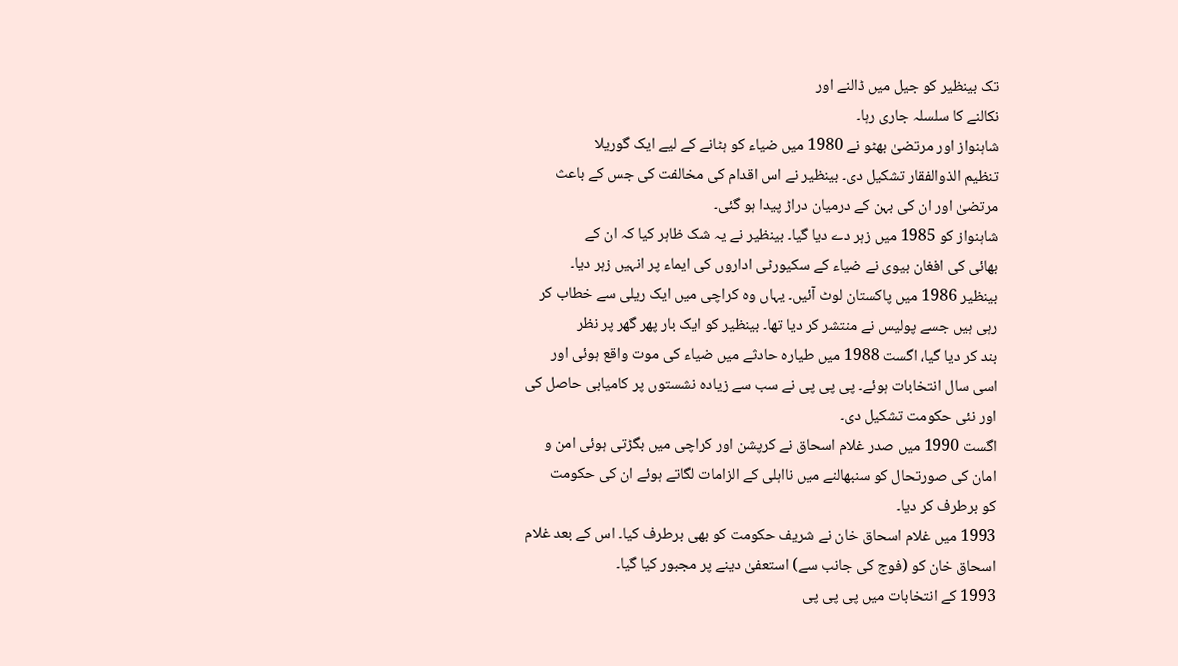تک بینظیر کو جیل میں ڈالنے اور
نکالنے کا سلسلہ جاری رہا۔
شاہنواز اور مرتضیٰ بھٹو نے 1980 میں ضیاء کو ہٹانے کے لیے ایک گوریلا
تنظیم الذوالفقار تشکیل دی۔ بینظیر نے اس اقدام کی مخالفت کی جس کے باعث
مرتضیٰ اور ان کی بہن کے درمیان دراڑ پیدا ہو گئی۔
شاہنواز کو 1985 میں زہر دے دیا گیا۔ بینظیر نے یہ شک ظاہر کیا کہ ان کے
بھائی کی افغان بیوی نے ضیاء کے سکیورٹی اداروں کی ایماء پر انہیں زہر دیا۔
بینظیر 1986 میں پاکستان لوٹ آئیں۔ یہاں وہ کراچی میں ایک ریلی سے خطاب کر
رہی ہیں جسے پولیس نے منتشر کر دیا تھا۔ بینظیر کو ایک بار پھر گھر پر نظر
بند کر دیا گیا، اگست 1988 میں طیارہ حادثے میں ضیاء کی موت واقع ہوئی اور
اسی سال انتخابات ہوئے۔ پی پی پی نے سب سے زیادہ نشستوں پر کامیابی حاصل کی
اور نئی حکومت تشکیل دی۔
اگست 1990 میں صدر غلام اسحاق نے کرپشن اور کراچی میں بگڑتی ہوئی امن و
امان کی صورتحال کو سنبھالنے میں نااہلی کے الزامات لگاتے ہوئے ان کی حکومت
کو برطرف کر دیا۔
1993 میں غلام اسحاق خان نے شریف حکومت کو بھی برطرف کیا۔ اس کے بعد غلام
اسحاق خان کو (فوج کی جانب سے) استعفیٰ دینے پر مجبور کیا گیا۔
1993 کے انتخابات میں پی پی پی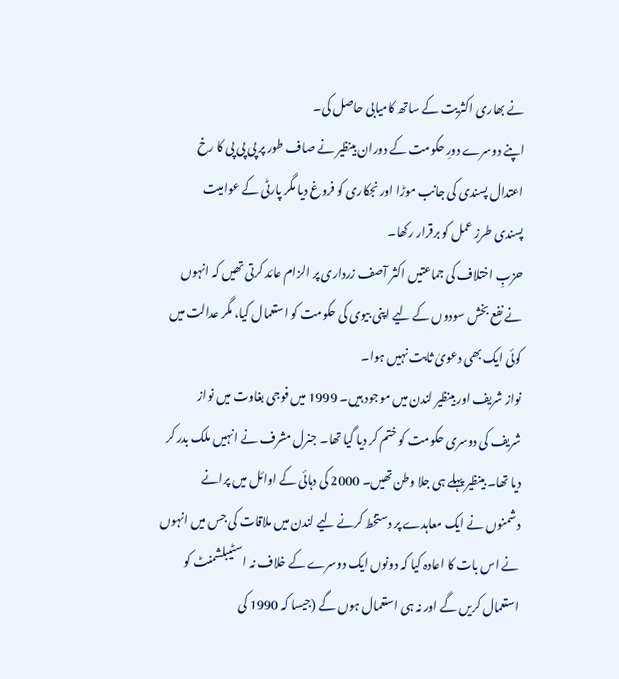نے بھاری اکثریت کے ساتھ کامیابی حاصل کی۔
اپنے دوسرے دورِ حکومت کے دوران بینظیر نے صاف طور پر پی پی پی کا رخ
اعتدال پسندی کی جانب موڑا اور نجکاری کو فروغ دیا مگر پارٹی کے عوامیت
پسندی طرزِ عمل کو برقرار رکھا۔
حزبِ اختلاف کی جماعتیں اکثر آصف زرداری پر الزام عائد کرتی تھیں کہ انہوں
نے نفع بخش سودوں کے لیے اپنی بیوی کی حکومت کو استعمال کیا، مگر عدالت میں
کوئی ایک بھی دعویٰ ثابت نہیں ہوا۔
نواز شریف اور بینظیر لندن میں موجود ہیں۔ 1999 میں فوجی بغاوت میں نواز
شریف کی دوسری حکومت کو ختم کر دیا گیا تھا۔ جنرل مشرف نے انہیں ملک بدر کر
دیا تھا۔ بینظیر پہلے ہی جلا وطن تھیں۔ 2000 کی دہائی کے اوائل میں پرانے
دشمنوں نے ایک معاہدے پر دستخط کرنے لیے لندن میں ملاقات کی جس میں انہوں
نے اس بات کا اعادہ کیا کہ دونوں ایک دوسرے کے خلاف نہ اسٹیبلشمنٹ کو
استعمال کریں گے اور نہ ہی استعمال ہوں گے (جیسا کہ 1990 کی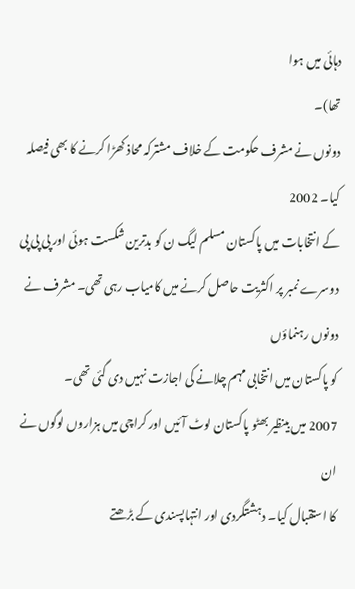دہائی میں ہوا
تھا)۔
دونوں نے مشرف حکومت کے خلاف مشترکہ محاذ کھڑا کرنے کا بھی فیصلہ کیا۔ 2002
کے انتخابات میں پاکستان مسلم لیگ ن کو بدترین شکست ہوئی اور پی پی پی
دوسرے نمبر پر اکثریت حاصل کرنے میں کامیاب رہی تھی۔ مشرف نے دونوں رہنماؤں
کو پاکستان میں انتخابی مہم چلانے کی اجازت نہیں دی گئی تھی۔
2007 میں بینظیر بھٹو پاکستان لوٹ آئیں اور کراچی میں ہزاروں لوگوں نے ان
کا استقبال کیا۔ دہشتگردی اور انتہاپسندی کے بڑھتے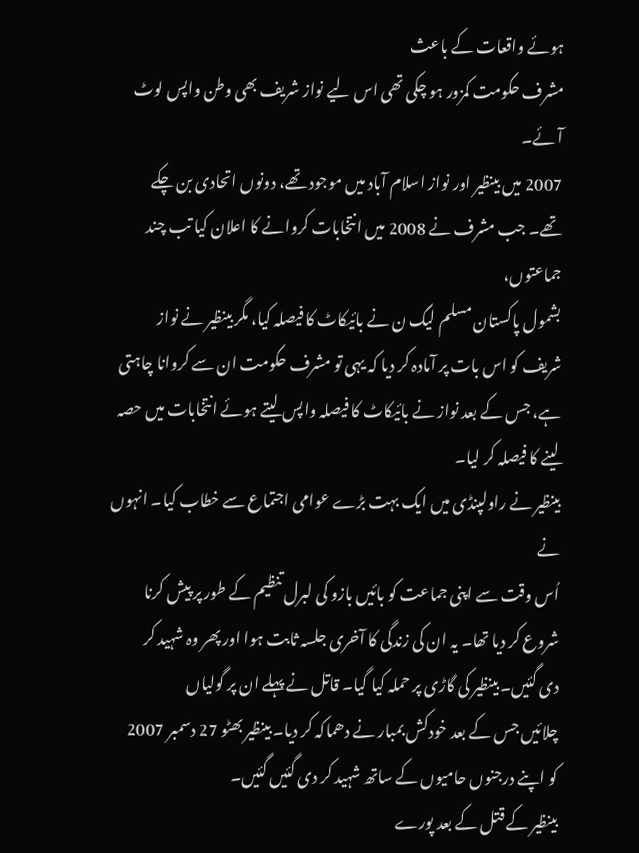ہوئے واقعات کے باعث
مشرف حکومت کمزور ہو چکی تھی اس لیے نواز شریف بھی وطن واپس لوٹ آئے۔
2007 میں بینظیر اور نواز اسلام آباد میں موجود تھے، دونوں اتحادی بن چکے
تھے۔ جب مشرف نے 2008 میں انتخابات کروانے کا اعلان کیا تب چند جماعتوں،
بشمول پاکستان مسلم لیگ ن نے بائیکاٹ کا فیصلہ کیا، مگر بینظیر نے نواز
شریف کو اس بات پر آمادہ کر دیا کہ یہی تو مشرف حکومت ان سے کروانا چاہتی
ہے، جس کے بعد نواز نے بائیکاٹ کا فیصلہ واپس لیتے ہوئے انتخابات میں حصہ
لینے کا فیصلہ کر لیا۔
بینظیر نے راولپنڈی میں ایک بہت بڑے عوامی اجتماع سے خطاب کیا۔ انہوں نے
اُس وقت سے اپنی جماعت کو بائیں بازو کی لبرل تنظیم کے طور پر پیش کرنا
شروع کر دیا تھا۔ یہ ان کی زندگی کا آخری جلسہ ثابت ہوا اور پھر وہ شہید کر
دی گئیں۔ بینظیر کی گاڑی پر حملہ کیا گیا۔ قاتل نے پہلے ان پر گولیاں
چلائیں جس کے بعد خودکش بمبار نے دھماکہ کر دیا۔ بینظیر بھٹو 27 دسمبر 2007
کو اپنے درجنوں حامیوں کے ساتھ شہید کر دی گئیں گئیں۔
بینظیر کے قتل کے بعد پورے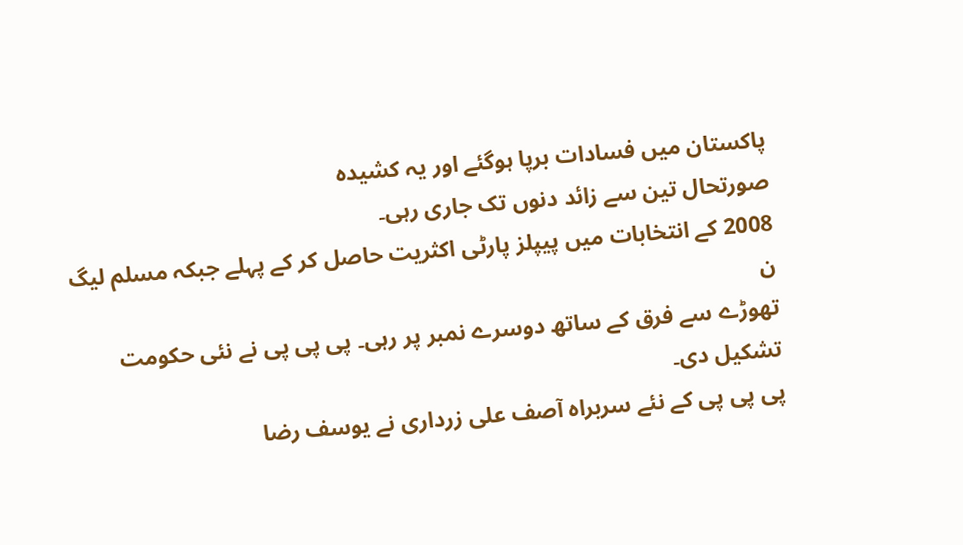پاکستان میں فسادات برپا ہوگئے اور یہ کشیدہ
صورتحال تین سے زائد دنوں تک جاری رہی۔
2008 کے انتخابات میں پیپلز پارٹی اکثریت حاصل کر کے پہلے جبکہ مسلم لیگ ن
تھوڑے سے فرق کے ساتھ دوسرے نمبر پر رہی۔ پی پی پی نے نئی حکومت تشکیل دی۔
پی پی پی کے نئے سربراہ آصف علی زرداری نے یوسف رضا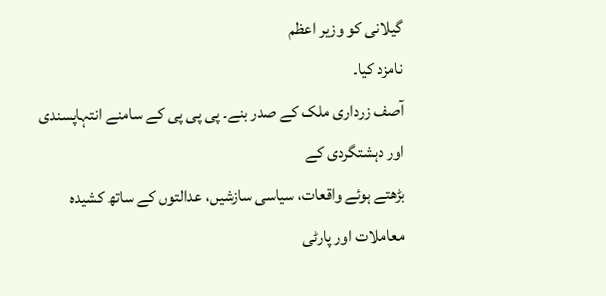گیلانی کو وزیر اعظم
نامزد کیا۔
آصف زرداری ملک کے صدر بنے۔ پی پی پی کے سامنے انتہاپسندی اور دہشتگردی کے
بڑھتے ہوئے واقعات، سیاسی سازشیں، عدالتوں کے ساتھ کشیدہ معاملات اور پارٹی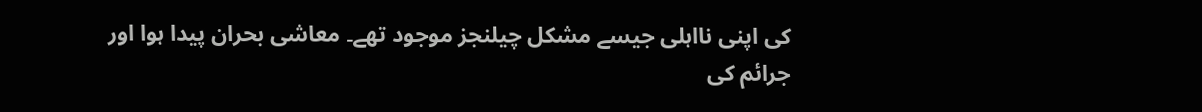کی اپنی نااہلی جیسے مشکل چیلنجز موجود تھے۔ معاشی بحران پیدا ہوا اور
جرائم کی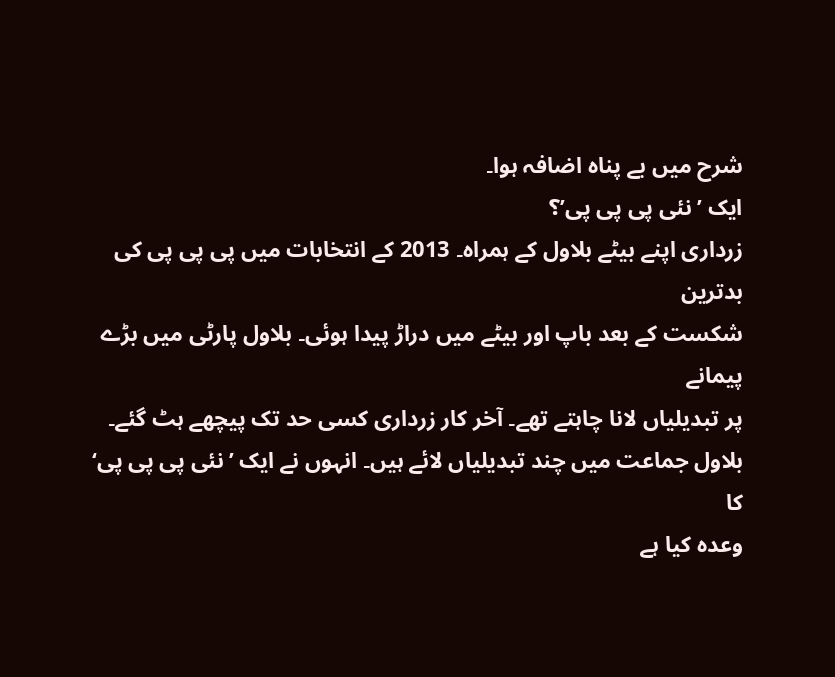شرح میں بے پناہ اضافہ ہوا۔
ایک ’نئی پی پی پی’؟
زرداری اپنے بیٹے بلاول کے ہمراہ۔ 2013 کے انتخابات میں پی پی پی کی بدترین
شکست کے بعد باپ اور بیٹے میں دراڑ پیدا ہوئی۔ بلاول پارٹی میں بڑے پیمانے
پر تبدیلیاں لانا چاہتے تھے۔ آخر کار زرداری کسی حد تک پیچھے ہٹ گئے۔
بلاول جماعت میں چند تبدیلیاں لائے ہیں۔ انہوں نے ایک ’نئی پی پی پی‘ کا
وعدہ کیا ہے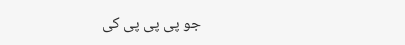جو پی پی پی کی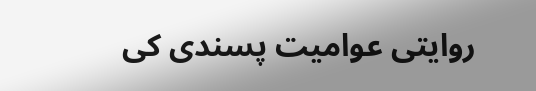روایتی عوامیت پسندی کی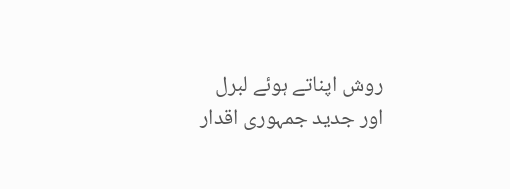روش اپناتے ہوئے لبرل
اور جدید جمہوری اقدار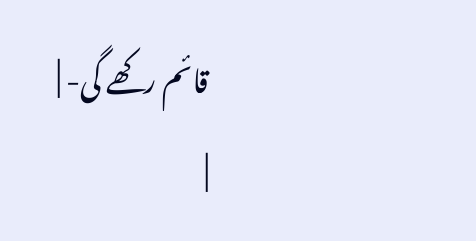قائم رکھے گی- |
|